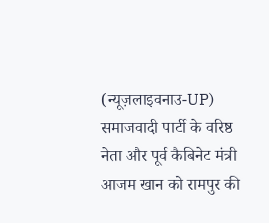(न्यूज़लाइवनाउ-UP) समाजवादी पार्टी के वरिष्ठ नेता और पूर्व कैबिनेट मंत्री आजम खान को रामपुर की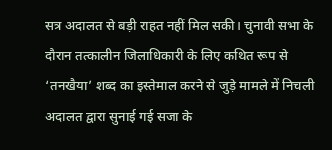सत्र अदालत से बड़ी राहत नहीं मिल सकी। चुनावी सभा के दौरान तत्कालीन जिलाधिकारी के लिए कथित रूप से ‘तनखैया’ शब्द का इस्तेमाल करने से जुड़े मामले में निचली अदालत द्वारा सुनाई गई सजा के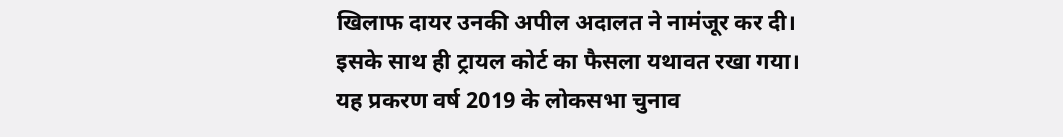खिलाफ दायर उनकी अपील अदालत ने नामंजूर कर दी। इसके साथ ही ट्रायल कोर्ट का फैसला यथावत रखा गया।
यह प्रकरण वर्ष 2019 के लोकसभा चुनाव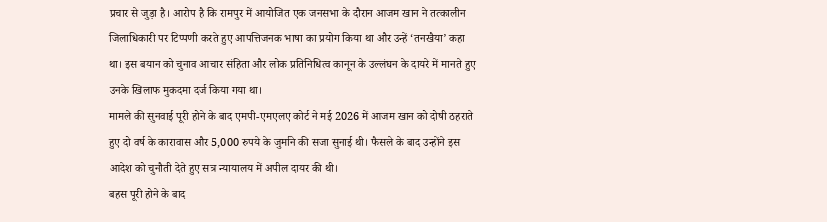प्रचार से जुड़ा है। आरोप है कि रामपुर में आयोजित एक जनसभा के दौरान आजम खान ने तत्कालीन जिलाधिकारी पर टिप्पणी करते हुए आपत्तिजनक भाषा का प्रयोग किया था और उन्हें ‘तनखैया’ कहा था। इस बयान को चुनाव आचार संहिता और लोक प्रतिनिधित्व कानून के उल्लंघन के दायरे में मानते हुए उनके खिलाफ मुकदमा दर्ज किया गया था।
मामले की सुनवाई पूरी होने के बाद एमपी-एमएलए कोर्ट ने मई 2026 में आजम खान को दोषी ठहराते हुए दो वर्ष के कारावास और 5,000 रुपये के जुर्माने की सजा सुनाई थी। फैसले के बाद उन्होंने इस आदेश को चुनौती देते हुए सत्र न्यायालय में अपील दायर की थी।
बहस पूरी होने के बाद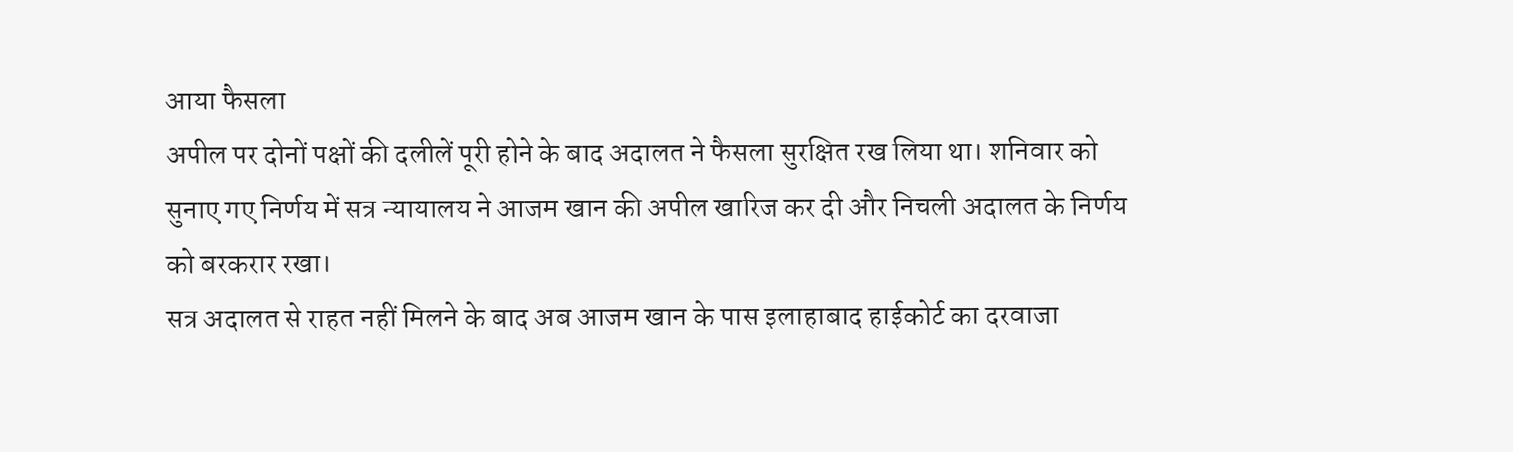आया फैसला
अपील पर दोनों पक्षों की दलीलें पूरी होने के बाद अदालत ने फैसला सुरक्षित रख लिया था। शनिवार को सुनाए गए निर्णय में सत्र न्यायालय ने आजम खान की अपील खारिज कर दी और निचली अदालत के निर्णय को बरकरार रखा।
सत्र अदालत से राहत नहीं मिलने के बाद अब आजम खान के पास इलाहाबाद हाईकोर्ट का दरवाजा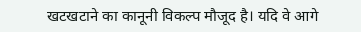खटखटाने का कानूनी विकल्प मौजूद है। यदि वे आगे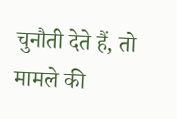चुनौती देते हैं, तो मामले की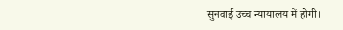सुनवाई उच्च न्यायालय में होगी।